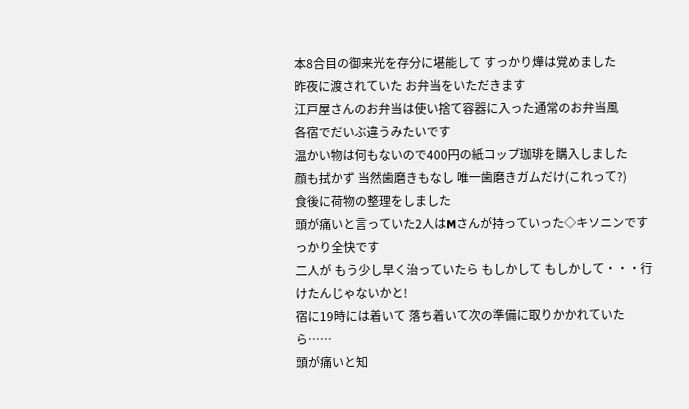本8合目の御来光を存分に堪能して すっかり燁は覚めました
昨夜に渡されていた お弁当をいただきます
江戸屋さんのお弁当は使い捨て容器に入った通常のお弁当風
各宿でだいぶ違うみたいです
温かい物は何もないので400円の紙コップ珈琲を購入しました
顔も拭かず 当然歯磨きもなし 唯一歯磨きガムだけ(これって?)
食後に荷物の整理をしました
頭が痛いと言っていた2人はMさんが持っていった◇キソニンですっかり全快です
二人が もう少し早く治っていたら もしかして もしかして・・・行けたんじゃないかと!
宿に19時には着いて 落ち着いて次の準備に取りかかれていたら……
頭が痛いと知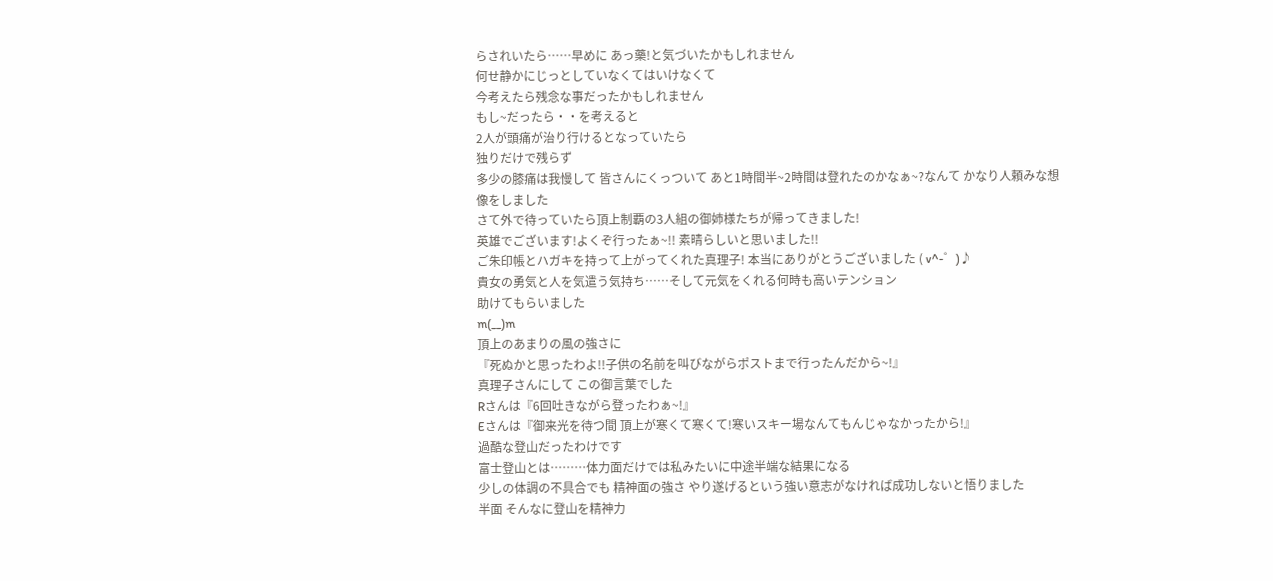らされいたら……早めに あっ藥!と気づいたかもしれません
何せ静かにじっとしていなくてはいけなくて
今考えたら残念な事だったかもしれません
もし~だったら・・を考えると
2人が頭痛が治り行けるとなっていたら
独りだけで残らず
多少の膝痛は我慢して 皆さんにくっついて あと1時間半~2時間は登れたのかなぁ~?なんて かなり人頼みな想像をしました
さて外で待っていたら頂上制覇の3人組の御姉様たちが帰ってきました!
英雄でございます!よくぞ行ったぁ~!! 素晴らしいと思いました!!
ご朱印帳とハガキを持って上がってくれた真理子! 本当にありがとうございました ( v^-゜)♪
貴女の勇気と人を気遣う気持ち……そして元気をくれる何時も高いテンション
助けてもらいました
m(__)m
頂上のあまりの風の強さに
『死ぬかと思ったわよ!!子供の名前を叫びながらポストまで行ったんだから~!』
真理子さんにして この御言葉でした
Rさんは『6回吐きながら登ったわぁ~!』
Eさんは『御来光を待つ間 頂上が寒くて寒くて!寒いスキー場なんてもんじゃなかったから!』
過酷な登山だったわけです
富士登山とは………体力面だけでは私みたいに中途半端な結果になる
少しの体調の不具合でも 精神面の強さ やり遂げるという強い意志がなければ成功しないと悟りました
半面 そんなに登山を精神力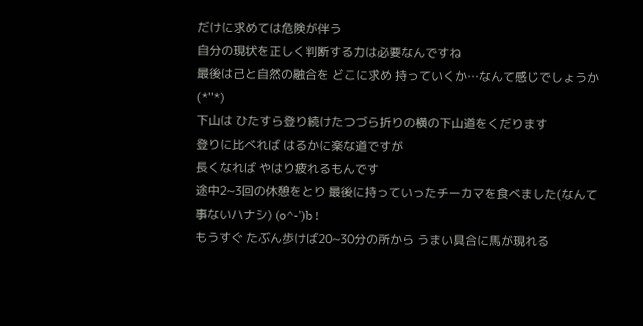だけに求めては危険が伴う
自分の現状を正しく判断する力は必要なんですね
最後は己と自然の融合を どこに求め 持っていくか…なんて感じでしょうか (*''*)
下山は ひたすら登り続けたつづら折りの横の下山道をくだります
登りに比べれば はるかに楽な道ですが
長くなれば やはり疲れるもんです
途中2~3回の休憩をとり 最後に持っていったチーカマを食べました(なんて事ないハナシ) (o^-')b !
もうすぐ たぶん歩けば20~30分の所から うまい具合に馬が現れる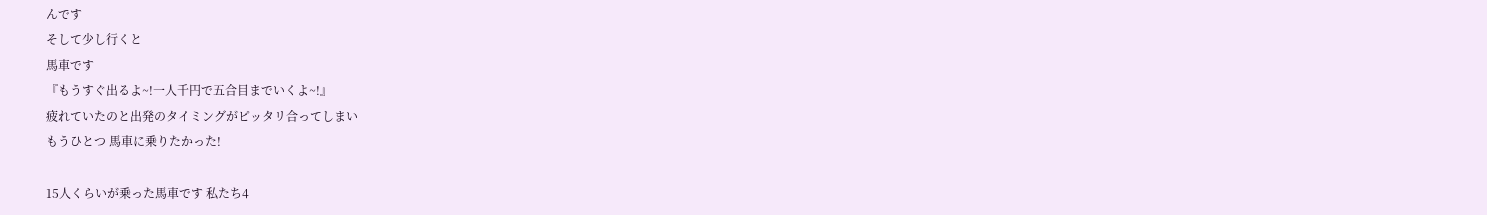んです
そして少し行くと
馬車です
『もうすぐ出るよ~!一人千円で五合目までいくよ~!』
疲れていたのと出発のタイミングがピッタリ合ってしまい
もうひとつ 馬車に乗りたかった!

15人くらいが乗った馬車です 私たち4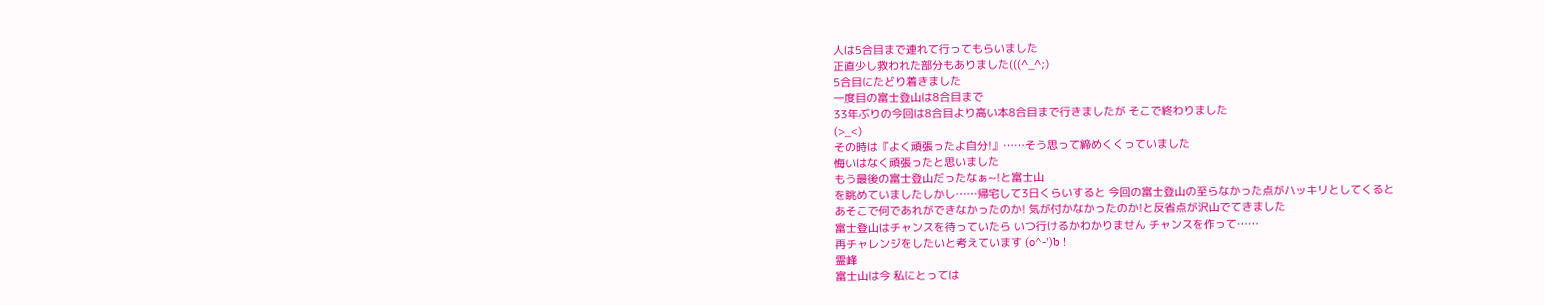人は5合目まで連れて行ってもらいました
正直少し救われた部分もありました(((^_^;)
5合目にたどり着きました
一度目の富士登山は8合目まで
33年ぶりの今回は8合目より高い本8合目まで行きましたが そこで終わりました
(>_<)
その時は『よく頑張ったよ自分!』……そう思って締めくくっていました
悔いはなく頑張ったと思いました
もう最後の富士登山だったなぁ~!と富士山
を眺めていましたしかし……帰宅して3日くらいすると 今回の富士登山の至らなかった点がハッキリとしてくると
あそこで何であれができなかったのか! 気が付かなかったのか!と反省点が沢山でてきました
富士登山はチャンスを待っていたら いつ行けるかわかりません チャンスを作って……
再チャレンジをしたいと考えています (o^-')b !
霊峰
富士山は今 私にとっては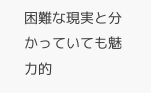困難な現実と分かっていても魅力的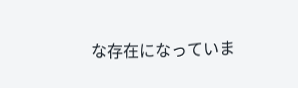な存在になっていま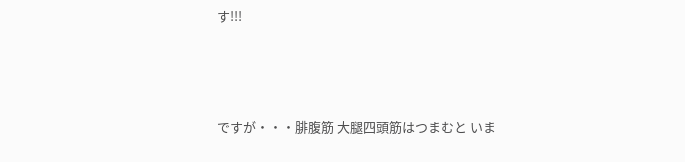す!!!




ですが・・・腓腹筋 大腿四頭筋はつまむと いま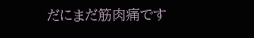だにまだ筋肉痛です